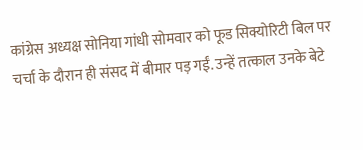कांग्रेस अध्यक्ष सोनिया गांधी सोमवार को फूड सिक्योरिटी बिल पर चर्चा के दौरान ही संसद में बीमार पड़ गईं. उन्हें तत्काल उनके बेटे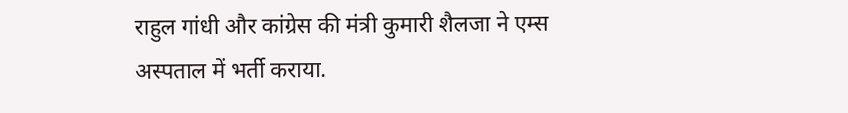राहुल गांधी और कांग्रेस की मंत्री कुमारी शैलजा ने एम्स अस्पताल में भर्ती कराया.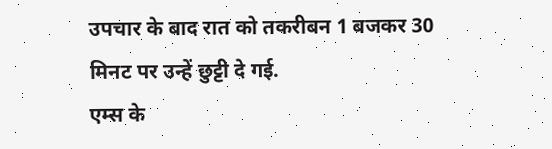उपचार के बाद रात को तकरीबन 1 बजकर 30 मिनट पर उन्हें छुट्टी दे गई.
एम्स के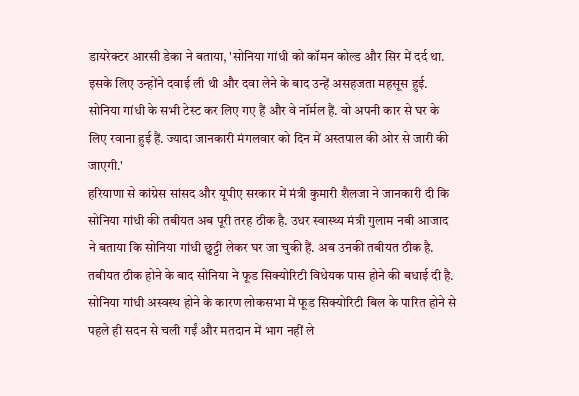डायरेक्टर आरसी डेका ने बताया, 'सोनिया गांधी को कॉमन कोल्ड और सिर में दर्द था. इसके लिए उन्होंने दवाई ली थी और दवा लेने के बाद उन्हें असहजता महसूस हुई. सोनिया गांधी के सभी टेस्ट कर लिए गए हैं और वे नॉर्मल हैं. वो अपनी कार से घर के लिए रवाना हुई हैं. ज्यादा जानकारी मंगलवार को दिन में अस्तपाल की ओर से जारी की जाएगी.'
हरियाणा से कांग्रेस सांसद और यूपीए सरकार में मंत्री कुमारी शैलजा ने जानकारी दी कि सोनिया गांधी की तबीयत अब पूरी तरह ठीक है. उधर स्वास्थ्य मंत्री गुलाम नबी आजाद ने बताया कि सोनिया गांधी छुट्टी लेकर घर जा चुकी हैं. अब उनकी तबीयत ठीक है. तबीयत ठीक होने के बाद सोनिया ने फूड सिक्योरिटी विधेयक पास होने की बधाई दी है.
सोनिया गांधी अस्वस्थ होने के कारण लोकसभा में फूड सिक्योरिटी बिल के पारित होने से पहले ही सदन से चली गईं और मतदान में भाग नहीं ले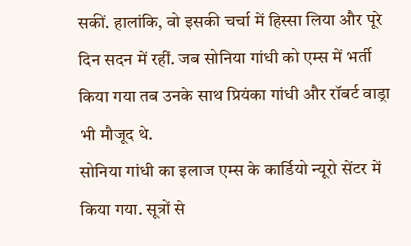सकीं. हालांकि, वो इसकी चर्चा में हिस्सा लिया और पूरे दिन सदन में रहीं. जब सोनिया गांधी को एम्स में भर्ती किया गया तब उनके साथ प्रियंका गांधी और रॉबर्ट वाड्रा भी मौजूद थे.
सोनिया गांधी का इलाज एम्स के कार्डियो न्यूरो सेंटर में किया गया. सूत्रों से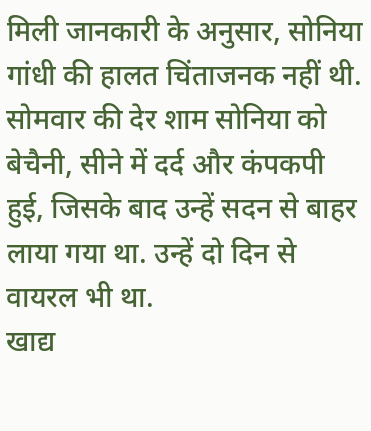मिली जानकारी के अनुसार, सोनिया गांधी की हालत चिंताजनक नहीं थी. सोमवार की देर शाम सोनिया को बेचैनी, सीने में दर्द और कंपकपी हुई, जिसके बाद उन्हें सदन से बाहर लाया गया था. उन्हें दो दिन से वायरल भी था.
खाद्य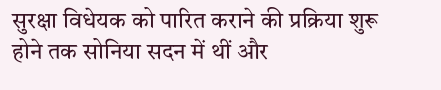सुरक्षा विधेयक को पारित कराने की प्रक्रिया शुरू होने तक सोनिया सदन में थीं और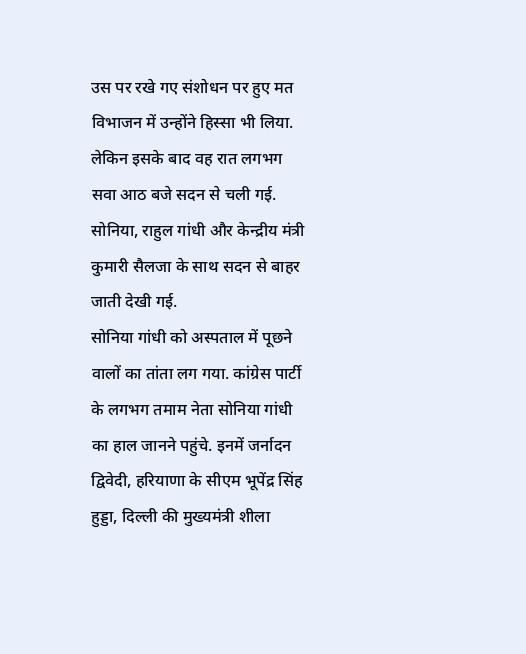उस पर रखे गए संशोधन पर हुए मत विभाजन में उन्होंने हिस्सा भी लिया. लेकिन इसके बाद वह रात लगभग सवा आठ बजे सदन से चली गई. सोनिया, राहुल गांधी और केन्द्रीय मंत्री कुमारी सैलजा के साथ सदन से बाहर जाती देखी गई.
सोनिया गांधी को अस्पताल में पूछने वालों का तांता लग गया. कांग्रेस पार्टी के लगभग तमाम नेता सोनिया गांधी का हाल जानने पहुंचे. इनमें जर्नादन द्विवेदी, हरियाणा के सीएम भूपेंद्र सिंह हुड्डा, दिल्ली की मुख्यमंत्री शीला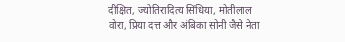दीक्षित, ज्योतिरादित्य सिंधिया, मोतीलाल वोरा, प्रिया दत्त और अंबिका सोनी जैसे नेता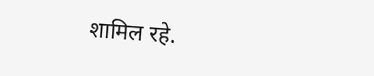शामिल रहे.